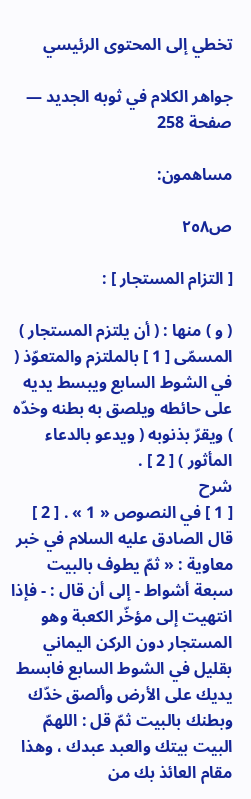تخطي إلى المحتوى الرئيسي

جواهر الكلام في ثوبه الجديد — صفحة 258

مساهمون:

ص٢٥٨

[ التزام المستجار ] :

( و ) منها : ( أن يلتزم المستجار ) المسمّى [ 1 ] بالملتزم والمتعوّذ ( في الشوط السابع ويبسط يديه على حائطه ويلصق به بطنه وخدّه ) ويقرّ بذنوبه ( ويدعو بالدعاء المأثور ) [ 2 ] .
شرح
[ 1 ] في النصوص « 1 » . [ 2 ] قال الصادق عليه السلام في خبر معاوية : « ثمّ يطوف بالبيت سبعة أشواط - إلى أن قال : - فإذا انتهيت إلى مؤخّر الكعبة وهو المستجار دون الركن اليماني بقليل في الشوط السابع فابسط يديك على الأرض وألصق خدّك وبطنك بالبيت ثمّ قل : اللهمّ البيت بيتك والعبد عبدك ، وهذا مقام العائذ بك من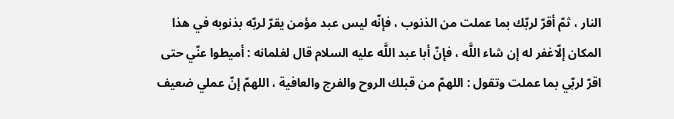النار ، ثمّ أقرّ لربّك بما عملت من الذنوب ، فإنّه ليس عبد مؤمن يقرّ لربّه بذنوبه في هذا المكان إلّاغفر له إن شاء اللَّه ، فإنّ أبا عبد اللَّه عليه السلام قال لغلمانه : أميطوا عنّي حتى اقرّ لربّي بما عملت وتقول : اللهمّ من قبلك الروح والفرج والعافية ، اللهمّ إنّ عملي ضعيف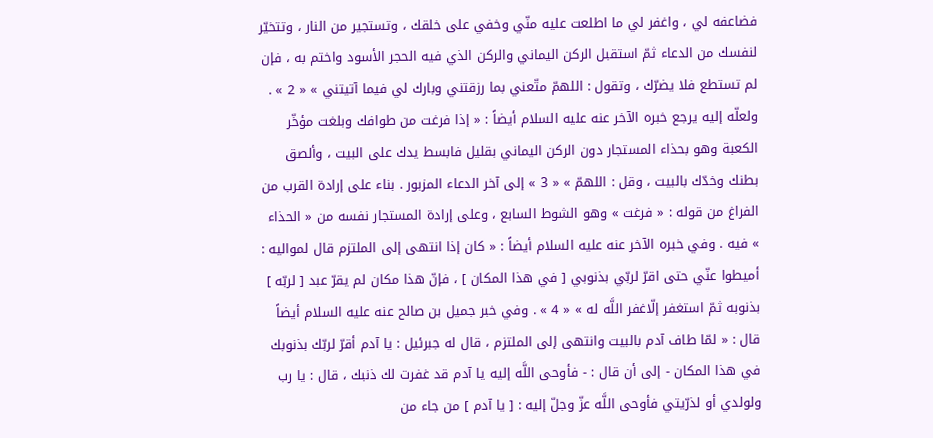فضاعفه لي ، واغفر لي ما اطلعت عليه منّي وخفي على خلقك ، وتستجير من النار ، وتتخيّر لنفسك من الدعاء ثمّ استقبل الركن اليماني والركن الذي فيه الحجر الأسود واختم به ، فإن لم تستطع فلا يضرّك ، وتقول : اللهمّ متّعني بما رزقتني وبارك لي فيما آتيتني » « 2 » . ولعلّه إليه يرجع خبره الآخر عنه عليه السلام أيضاً : « إذا فرغت من طوافك وبلغت مؤخّر الكعبة وهو بحذاء المستجار دون الركن اليماني بقليل فابسط يدك على البيت ، وألصق بطنك وخدّك بالبيت ، وقل : اللهمّ » « 3 » إلى آخر الدعاء المزبور . بناء على إرادة القرب من الفراغ من قوله : « فرغت » وهو الشوط السابع ، وعلى إرادة المستجار نفسه من « الحذاء » فيه . وفي خبره الآخر عنه عليه السلام أيضاً : « كان إذا انتهى إلى الملتزم قال لمواليه : أميطوا عنّي حتى اقرّ لربّي بذنوبي [ في هذا المكان ] ، فإنّ هذا مكان لم يقرّ عبد [ لربّه ] بذنوبه ثمّ استغفر إلّاغفر اللَّه له » « 4 » . وفي خبر جميل بن صالح عنه عليه السلام أيضاً قال : « لمّا طاف آدم بالبيت وانتهى إلى الملتزم ، قال له جبرئيل : يا آدم أقرّ لربّك بذنوبك في هذا المكان - إلى أن قال : - فأوحى اللَّه إليه يا آدم قد غفرت لك ذنبك ، قال : يا رب ولولدي أو لذرّيتي فأوحى اللَّه عزّ وجلّ إليه : [ يا آدم ] من جاء من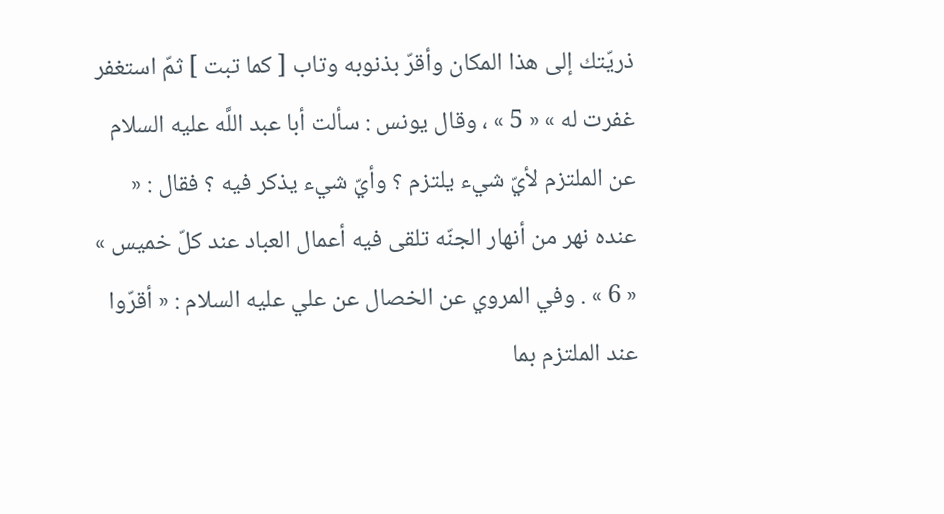ذريّتك إلى هذا المكان وأقرّ بذنوبه وتاب [ كما تبت ] ثمّ استغفر غفرت له » « 5 » ، وقال يونس : سألت أبا عبد اللَّه عليه السلام عن الملتزم لأيّ شيء يلتزم ؟ وأيّ شيء يذكر فيه ؟ فقال : « عنده نهر من أنهار الجنّه تلقى فيه أعمال العباد عند كلّ خميس » « 6 » . وفي المروي عن الخصال عن علي عليه السلام : « أقرّوا عند الملتزم بما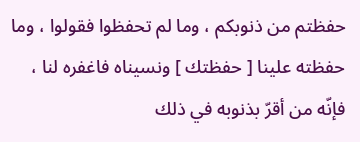حفظتم من ذنوبكم ، وما لم تحفظوا فقولوا ، وما حفظته علينا [ حفظتك ] ونسيناه فاغفره لنا ، فإنّه من أقرّ بذنوبه في ذلك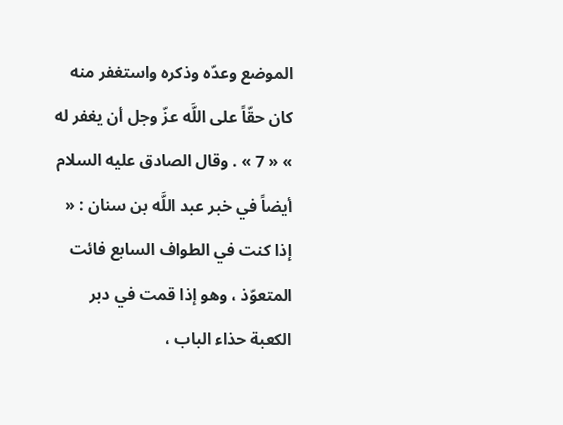الموضع وعدّه وذكره واستغفر منه كان حقّاً على اللَّه عزّ وجل أن يغفر له » « 7 » . وقال الصادق عليه السلام أيضاً في خبر عبد اللَّه بن سنان : « إذا كنت في الطواف السابع فائت المتعوّذ ، وهو إذا قمت في دبر الكعبة حذاء الباب ،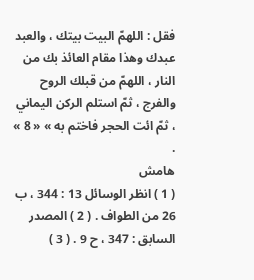فقل : اللهمّ البيت بيتك ، والعبد عبدك وهذا مقام العائذ بك من النار ، اللهمّ من قبلك الروح والفرج ، ثمّ استلم الركن اليماني ، ثمّ ائت الحجر فاختم به » « 8 » .
هامش
( 1 ) انظر الوسائل 13 : 344 ، ب 26 من الطواف . ( 2 ) المصدر السابق : 347 ، ح 9 . ( 3 )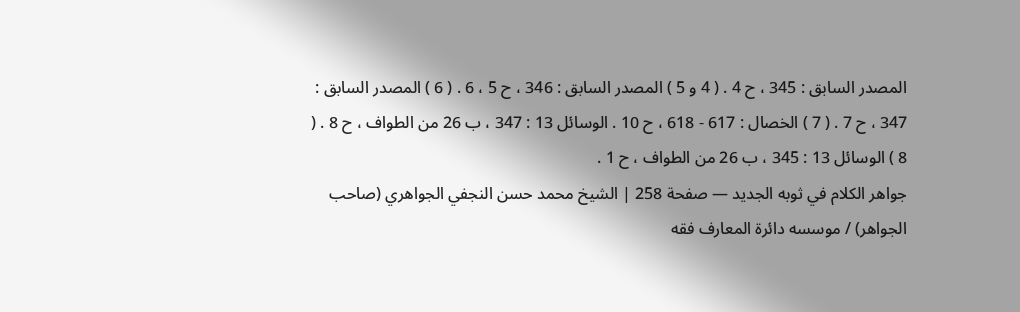المصدر السابق : 345 ، ح 4 . ( 4 و 5 ) المصدر السابق : 346 ، ح 5 ، 6 . ( 6 ) المصدر السابق : 347 ، ح 7 . ( 7 ) الخصال : 617 - 618 ، ح 10 . الوسائل 13 : 347 ، ب 26 من الطواف ، ح 8 . ( 8 ) الوسائل 13 : 345 ، ب 26 من الطواف ، ح 1 .
جواهر الكلام في ثوبه الجديد — صفحة 258 | الشيخ محمد حسن النجفي الجواهري (صاحب الجواهر) / موسسه دائرة المعارف فقه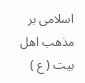اسلامى بر مذهب اهل بيت ( ع )